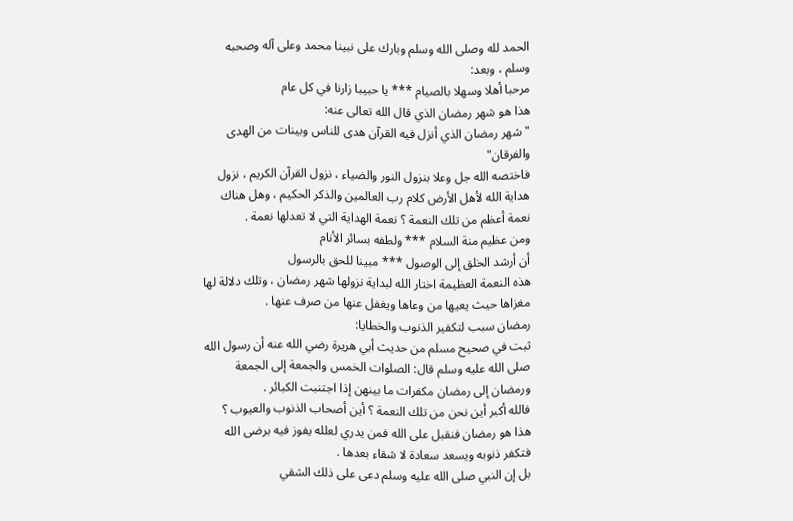الحمد لله وصلى الله وسلم وبارك على نبينا محمد وعلى آله وصحبه وسلم ، وبعد:
مرحبا أهلا وسهلا بالصيام *** يا حبيبا زارنا في كل عام
هذا هو شهر رمضان الذي قال الله تعالى عنه:
"شهر رمضان الذي أنزل فيه القرآن هدى للناس وبينات من الهدى والفرقان"
فاختصه الله جل وعلا بنزول النور والضياء ، نزول القرآن الكريم ، نزول هداية الله لأهل الأرض كلام رب العالمين والذكر الحكيم ، وهل هناك نعمة أعظم من تلك النعمة ؟ نعمة الهداية التي لا تعدلها نعمة .
ومن عظيم منة السلام *** ولطفه بسائر الأنام
أن أرشد الخلق إلى الوصول *** مبينا للحق بالرسول
هذه النعمة العظيمة اختار الله لبداية نزولها شهر رمضان ، وتلك دلالة لها مغزاها حيث يعيها من وعاها ويغفل عنها من صرف عنها .
رمضان سبب لتكفير الذنوب والخطايا:
ثبت في صحيح مسلم من حديث أبي هريرة رضي الله عنه أن رسول الله صلى الله عليه وسلم قال: الصلوات الخمس والجمعة إلى الجمعة ورمضان إلى رمضان مكفرات ما بينهن إذا اجتنبت الكبائر .
فالله أكبر أين نحن من تلك النعمة ؟ أين أصحاب الذنوب والعيوب ؟
هذا هو رمضان فنقبل على الله فمن يدري لعلله يفوز فيه برضى الله فتكفر ذنوبه ويسعد سعادة لا شقاء بعدها .
بل إن النبي صلى الله عليه وسلم دعى على ذلك الشقي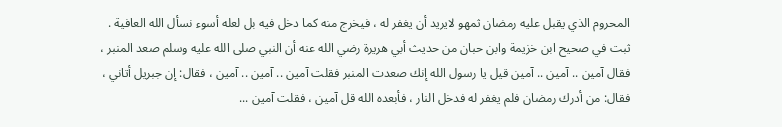المحروم الذي يقبل عليه رمضان ثمهو لايريد أن يغفر له ، فيخرج منه كما دخل فيه بل لعله أسوء نسأل الله العافية .
ثبت في صحيح ابن خزيمة وابن حبان من حديث أبي هريرة رضي الله عنه أن النبي صلى الله عليه وسلم صعد المنبر ، فقال آمين .. آمين .. آمين قيل يا رسول الله إنك صعدت المنبر فقلت آمين .. آمين .. آمين ، فقال: إن جبريل أتاني ، فقال: من أدرك رمضان فلم يغفر له فدخل النار ، فأبعده الله قل آمين ، فقلت آمين ...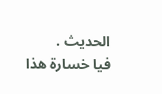الحديث .
فيا خسارة هذا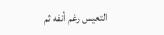التعيس رغم أنفه ثم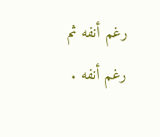رغم أنفه ثم رغم أنفه .